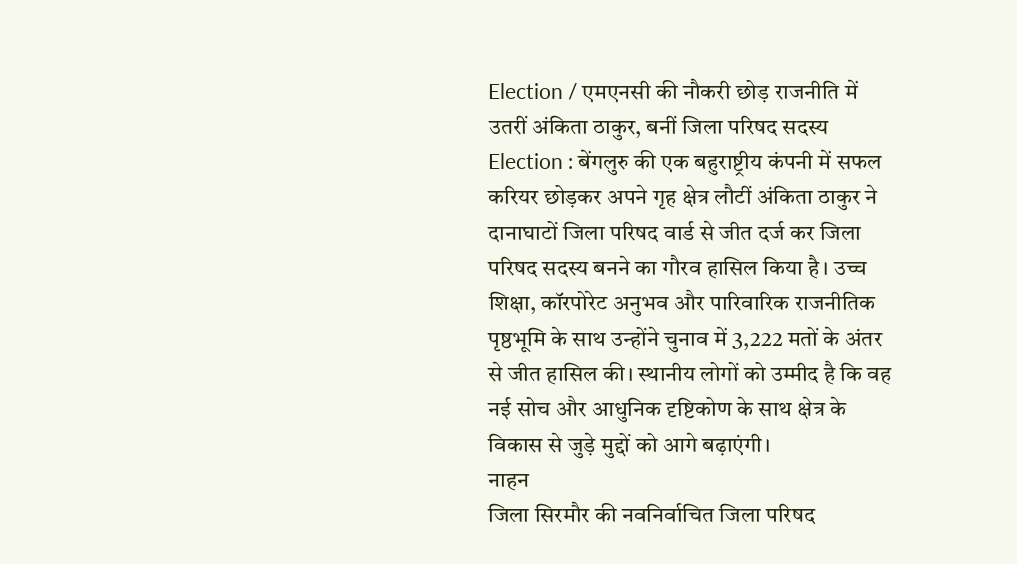Election / एमएनसी की नौकरी छोड़ राजनीति में उतरीं अंकिता ठाकुर, बनीं जिला परिषद सदस्य
Election : बेंगलुरु की एक बहुराष्ट्रीय कंपनी में सफल करियर छोड़कर अपने गृह क्षेत्र लौटीं अंकिता ठाकुर ने दानाघाटों जिला परिषद वार्ड से जीत दर्ज कर जिला परिषद सदस्य बनने का गौरव हासिल किया है। उच्च शिक्षा, कॉरपोरेट अनुभव और पारिवारिक राजनीतिक पृष्ठभूमि के साथ उन्होंने चुनाव में 3,222 मतों के अंतर से जीत हासिल की। स्थानीय लोगों को उम्मीद है कि वह नई सोच और आधुनिक दृष्टिकोण के साथ क्षेत्र के विकास से जुड़े मुद्दों को आगे बढ़ाएंगी।
नाहन
जिला सिरमौर की नवनिर्वाचित जिला परिषद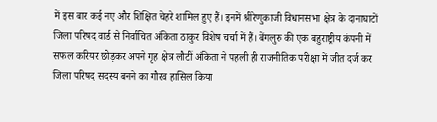में इस बार कई नए और शिक्षित चेहरे शामिल हुए हैं। इनमें श्रीरेणुकाजी विधानसभा क्षेत्र के दानाघाटों जिला परिषद वार्ड से निर्वाचित अंकिता ठाकुर विशेष चर्चा में हैं। बेंगलुरु की एक बहुराष्ट्रीय कंपनी में सफल करियर छोड़कर अपने गृह क्षेत्र लौटीं अंकिता ने पहली ही राजनीतिक परीक्षा में जीत दर्ज कर जिला परिषद सदस्य बनने का गौरव हासिल किया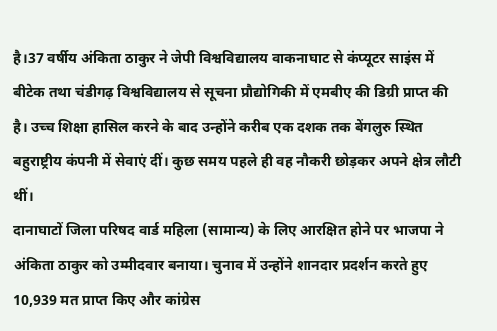है।37 वर्षीय अंकिता ठाकुर ने जेपी विश्वविद्यालय वाकनाघाट से कंप्यूटर साइंस में बीटेक तथा चंडीगढ़ विश्वविद्यालय से सूचना प्रौद्योगिकी में एमबीए की डिग्री प्राप्त की है। उच्च शिक्षा हासिल करने के बाद उन्होंने करीब एक दशक तक बेंगलुरु स्थित बहुराष्ट्रीय कंपनी में सेवाएं दीं। कुछ समय पहले ही वह नौकरी छोड़कर अपने क्षेत्र लौटी थीं।
दानाघाटों जिला परिषद वार्ड महिला (सामान्य) के लिए आरक्षित होने पर भाजपा ने अंकिता ठाकुर को उम्मीदवार बनाया। चुनाव में उन्होंने शानदार प्रदर्शन करते हुए 10,939 मत प्राप्त किए और कांग्रेस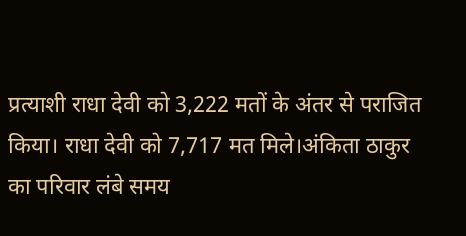प्रत्याशी राधा देवी को 3,222 मतों के अंतर से पराजित किया। राधा देवी को 7,717 मत मिले।अंकिता ठाकुर का परिवार लंबे समय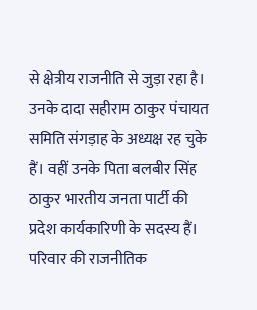से क्षेत्रीय राजनीति से जुड़ा रहा है। उनके दादा सहीराम ठाकुर पंचायत समिति संगड़ाह के अध्यक्ष रह चुके हैं। वहीं उनके पिता बलबीर सिंह ठाकुर भारतीय जनता पार्टी की प्रदेश कार्यकारिणी के सदस्य हैं। परिवार की राजनीतिक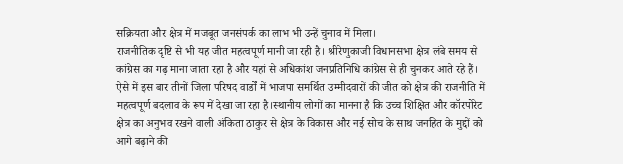सक्रियता और क्षेत्र में मजबूत जनसंपर्क का लाभ भी उन्हें चुनाव में मिला।
राजनीतिक दृष्टि से भी यह जीत महत्वपूर्ण मानी जा रही है। श्रीरेणुकाजी विधानसभा क्षेत्र लंबे समय से कांग्रेस का गढ़ माना जाता रहा है और यहां से अधिकांश जनप्रतिनिधि कांग्रेस से ही चुनकर आते रहे हैं। ऐसे में इस बार तीनों जिला परिषद वार्डों में भाजपा समर्थित उम्मीदवारों की जीत को क्षेत्र की राजनीति में महत्वपूर्ण बदलाव के रूप में देखा जा रहा है।स्थानीय लोगों का मानना है कि उच्च शिक्षित और कॉरपोरेट क्षेत्र का अनुभव रखने वाली अंकिता ठाकुर से क्षेत्र के विकास और नई सोच के साथ जनहित के मुद्दों को आगे बढ़ाने की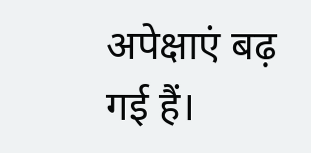अपेक्षाएं बढ़ गई हैं।